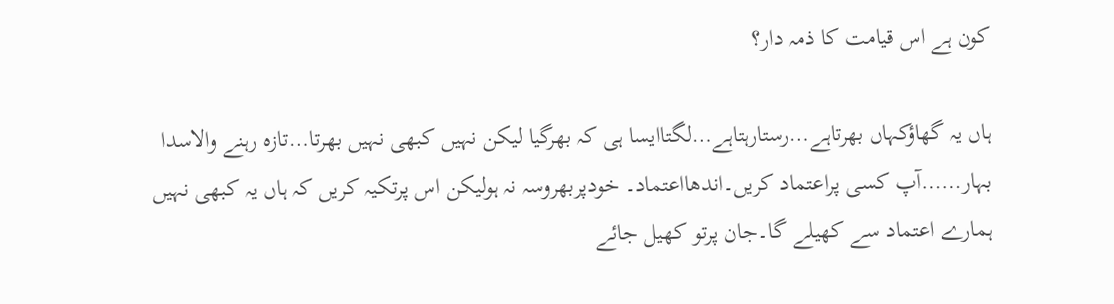کون ہے اس قیامت کا ذمہ دار؟

ہاں یہ گھاؤکہاں بھرتاہے…رستارہتاہے…لگتاایسا ہی کہ بھرگیا لیکن نہیں کبھی نہیں بھرتا…تازہ رہنے والاسدا بہار……آپ کسی پراعتماد کریں۔اندھااعتماد۔ خودپربھروسہ نہ ہولیکن اس پرتکیہ کریں کہ ہاں یہ کبھی نہیں ہمارے اعتماد سے کھیلے گا۔جان پرتو کھیل جائے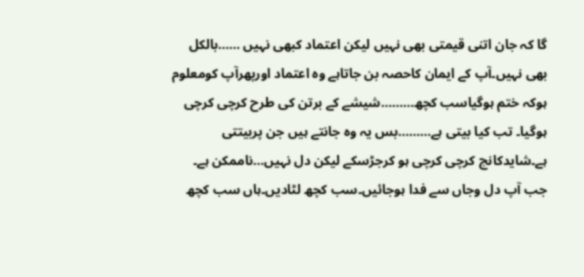گا کہ جان اتنی قیمتی بھی نہیں لیکن اعتماد کبھی نہیں ……بالکل بھی نہیں۔آپ کے ایمان کاحصہ بن جاتاہے وہ اعتماد اورپھرآپ کومعلوم ہوکہ ختم ہوگیاسب کچھ………شیشے کے برتن کی طرح کرچی کرچی ہوگیا۔ تب کیا بیتی ہے………بس یہ وہ جانتے ہیں جن پربیتتی ہے۔شایدکانچ کرچی کرچی ہو کرجڑسکے لیکن دل نہیں…ناممکن ہے۔
جب آپ دل وجاں سے فدا ہوجائیں۔سب کچھ لٹادیں۔ہاں سب کچھ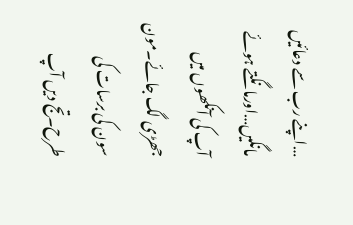…اپنے رب سے دعائیں مانگیں…اورمانگتے ہوئے آپ کی آنکھوں میں جھڑی لگ جائے۔مون سون کی برسات کی طرح۔تج دیں آپ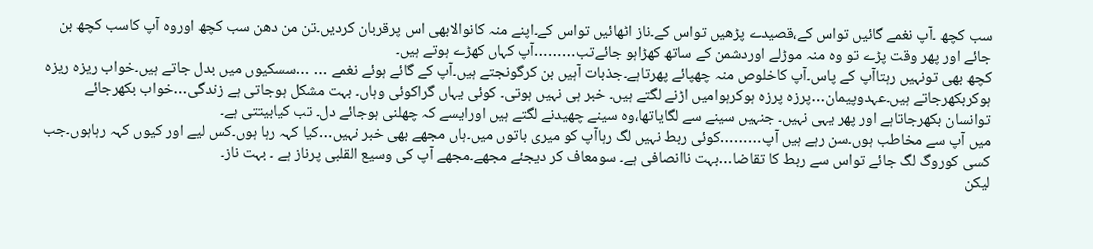سب کچھ ۔آپ نغمے گائیں تواس کے،قصیدے پڑھیں تواس کے۔ناز اٹھائیں تواس کے۔اپنے منہ کانوالابھی اس پرقربان کردیں۔تن من دھن سب کچھ اوروہ آپ کاسب کچھ بن جائے اور پھر وقت پڑے تو وہ منہ موڑلے اوردشمن کے ساتھ کھڑاہو جائےتب………آپ کہاں کھڑے ہوتے ہیں۔
کچھ بھی تونہیں رہتاآپ کے پاس۔آپ کاخلوص منہ چھپائے پھرتاہے۔جذبات آہیں بن کرگونجتے ہیں۔آپ کے گائے ہوئے نغمے … …سسکیوں میں بدل جاتے ہیں۔خواب ریزہ ریزہ ہوکربکھرجاتے ہیں۔عہدوپیمان…پرزہ پرزہ ہوکرہوامیں اڑنے لگتے ہیں۔ خبر ہی نہیں ہوتی۔ کوئی یہاں گراکوئی وہاں۔ بہت مشکل ہوجاتی ہے زندگی…خواب بکھرجائے توانسان بکھرجاتاہے اور پھر یہی نہیں۔ جنہیں سینے سے لگایاتھا،وہ سینے چھیدنے لگتے ہیں اورایسے کہ چھلنی ہوجائے دل۔ تب کیابیتتی ہے۔
میں آپ سے مخاطب ہوں۔سن رہے ہیں آپ………کوئی ربط نہیں لگ رہاآپ کو میری باتوں میں۔ہاں مجھے بھی خبر نہیں…کیا کہہ رہا ہوں۔کس لیے اور کیوں کہہ رہاہوں۔جب کسی کوروگ لگ جائے تواس سے ربط کا تقاضا…بہت ناانصافی ہے۔ سومعاف کر دیجئے مجھے۔مجھے آپ کی وسیع القلبی پرناز ہے ۔ بہت ناز۔
لیکن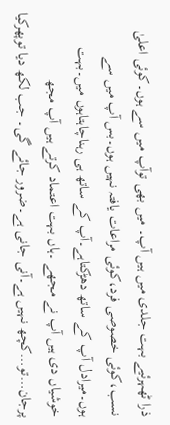ذرا ٹھہرئیے بہت جلدی میں ہیں آپ۔ میں بھی توآپ میں سے ہوں۔کوئی اعلیٰ نسب،کوئی خصوصی فرد،کوئی مراعات یافتہ نہیں ہوں۔بس آپ میں سے ہوں۔میرادل آپ کے ساتھ دھڑکتاہے۔آپ کے ساتھ ہی رہناچاہتاہوں میں۔بہت خوشیاں دی ہیں آپ نے مجھے ۔ہاں بہت اعتماد کرتے ہیں آپ مجھ پرجان…تو…کچھ نہیں ہے۔آنی جانی ہے۔ضرور جائے گی۔ جب لکھ دیا توپھرکیا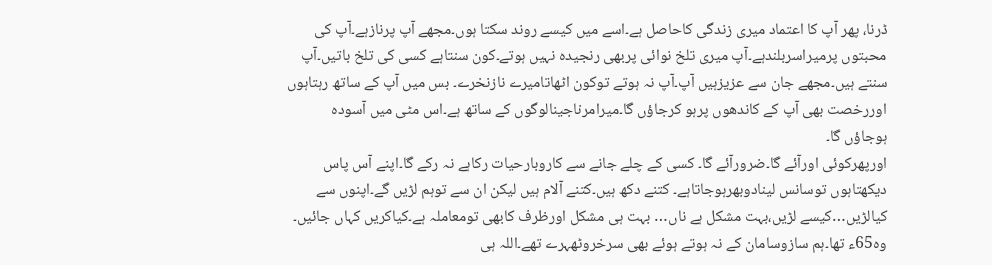ڈرنا، پھر آپ کا اعتماد میری زندگی کاحاصل ہے۔اسے میں کیسے روند سکتا ہوں۔مجھے آپ پرنازہے۔آپ کی محبتوں پرمیراسربلندہے۔آپ میری تلخ نوائی پربھی رنجیدہ نہیں ہوتے۔کون سنتاہے کسی کی تلخ باتیں۔آپ سنتے ہیں۔مجھے جان سے عزیزہیں آپ۔آپ نہ ہوتے توکون اٹھاتامیرے نازنخرے۔ بس میں آپ کے ساتھ رہتاہوں اوررخصت بھی آپ کے کاندھوں پرہو کرجاؤں گا۔میرامرناجینالوگوں کے ساتھ ہے۔اس مٹی میں آسودہ ہوجاؤں گا۔
اورپھرکوئی اورآئے گا۔ضرورآئے گا۔ کسی کے چلے جانے سے کاروبارحیات رکاہے نہ رکے گا۔اپنے آس پاس دیکھتاہوں توسانس لینادوبھرہوجاتاہے۔ کتنے دکھ ہیں۔کتنے آلام ہیں لیکن ان سے توہم لڑیں گے۔اپنوں سے کیالڑیں…کیسے لڑیں،بہت مشکل ہے ناں… بہت ہی مشکل اورظرف کابھی تومعاملہ ہے۔کیاکریں کہاں جائیں۔
وہ65ء تھا۔ہم سازوسامان کے نہ ہوتے ہوئے بھی سرخروٹھہرے تھے۔اللہ ہی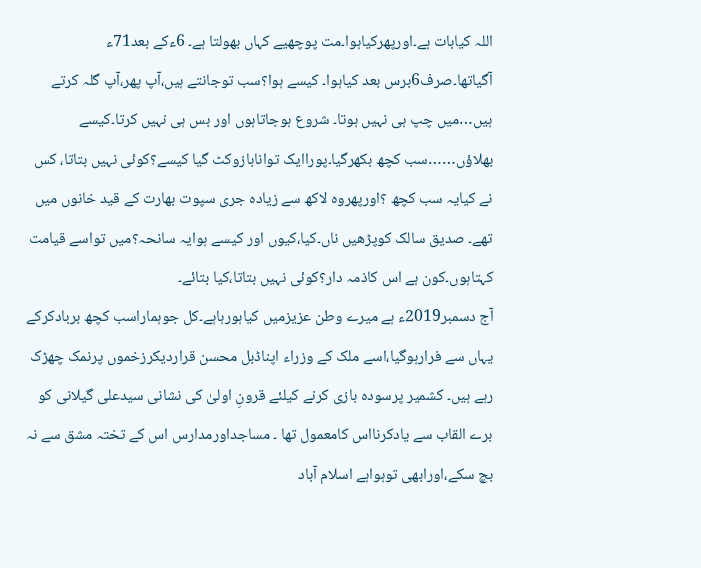اللہ کیابات ہے۔اورپھرکیاہوا۔مت پوچھیے کہاں بھولتا ہے۔ 6ءکے بعد71ء آگیاتھا۔صرف6برس بعد کیاہوا۔ کیسے ہوا؟سب توجانتے ہیں،آپ پھر،آپ گلہ کرتے ہیں…میں چپ ہی نہیں ہوتا۔ شروع ہوجاتاہوں اور بس ہی نہیں کرتا۔کیسے بھلاؤں……سب کچھ بکھرگیا۔پوراایک توانابازوکٹ گیا کیسے؟کوئی نہیں بتاتا، کس نے کیایہ سب کچھ ؟اورپھروہ لاکھ سے زیادہ جری سپوت بھارت کے قید خانوں میں تھے۔ صدیق سالک کوپڑھیں ناں۔کیا،کیوں اور کیسے ہوایہ سانحہ؟میں تواسے قیامت کہتاہوں۔کون ہے اس کاذمہ دار؟کوئی نہیں بتاتا،کیا بتائے۔
آج دسمبر2019ء ہے میرے وطن عزیزمیں کیاہورہاہے۔کل جوہماراسب کچھ بربادکرکے یہاں سے فرارہوگیا،اسے ملک کے وزراء اپناڈبل محسن قراردیکرزخموں پرنمک چھڑک رہے ہیں۔ کشمیر پرسودہ بازی کرنے کیلئے قرونِ اولیٰ کی نشانی سیدعلی گیلانی کو برے القاب سے یادکرنااس کامعمول تھا ۔ مساجداورمدارس اس کے تختہ مشق سے نہ بچ سکے،اورابھی توہواہے اسلام آباد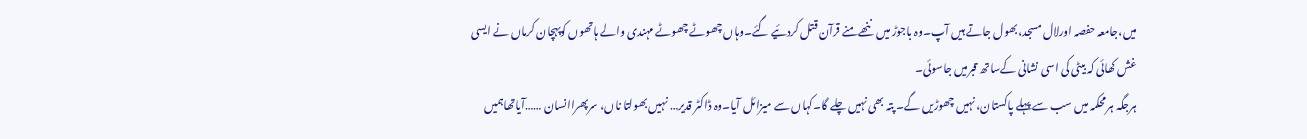میں،جامعہ حفصہ اورلال مسجد،بھول جاتے ہیں آپ۔وہ باجوڑ میں ننھے منے قرآن قتل کردئیے گئے۔وہاں چھوٹے چھوٹے مہندی والے ہاتھوں کوپہچان کرماں نے ایسی غش کھائی کہ بیٹی کی اسی نشانی کےساتھ قبرمیں جاسوئی۔
ہرجگہ ہرمحکمہ میں سب سے پہلے پاکستان، نہیں چھوڑیں گے۔ پتہ بھی نہیں چلے گا۔کہاں سے میزائل آیا۔وہ ڈاکٹر قدیر… نہیں بھولتا ناں، سرپھراانسان ……آیاتھاہمیں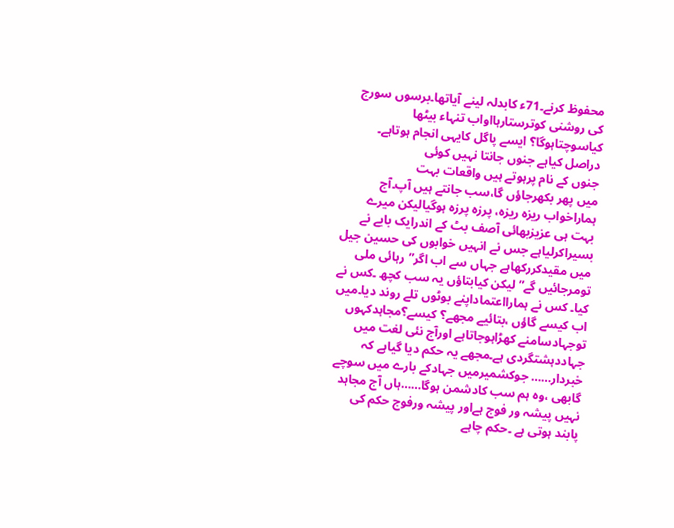محفوظ کرنے۔71ء کابدلہ لینے آیاتھا۔برسوں سورج کی روشنی کوترستارہااواب تنہاء بیٹھا کیاسوچتاہوگا؟ ایسے پاگل کایہی انجام ہوتاہے۔
دراصل کیاہے جنوں جانتا نہیں کوئی
جنوں کے نام پرہوتے ہیں واقعات بہت
میں پھر بکھرجاؤں گا،سب جانتے ہیں آپ۔آج ہماراخواب ریزہ ریزہ، پرزہ پرزہ ہوگیالیکن میرے بہت ہی عزیزبھائی آصف بٹ کے اندرایک بابے نے بسیراکرلیاہے جس نے انہیں خوابوں کی حسین جیل میں مقیدکررکھاہے جہاں سے اب اگر”رہائی ملی تومرجائیں گے”لیکن کیابتاؤں یہ سب کچھ ۔کس نے کیا۔ کس نے ہمارااعتماداپنے بوٹوں تلے روند دیا۔میں اب کیسے گاؤں ،بتائیے مجھے؟ کیسے؟مجاہدکہوں توجہادسامنے کھڑاہوجاتاہے اورآج نئی لغت میں جہاددہشتگردی ہے۔مجھے یہ حکم دیا گیاہے کہ خبردار…… جوکشمیرمیں جہادکے بارے میں سوچے گابھی ،وہ ہم سب کادشمن ہوگا……ہاں آج مجاہد نہیں پیشہ ور فوج ہےاور پیشہ ورفوج حکم کی پابند ہوتی ہے ۔حکم چاہے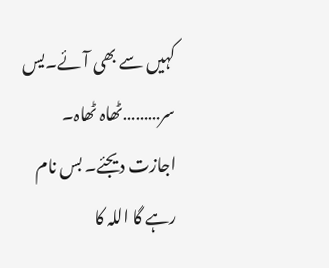کہیں سے بھی آئے۔یس سر………ٹھاہ ٹھاہ۔
اجازت دیجئے۔ بس نام رہے گا اللہ کا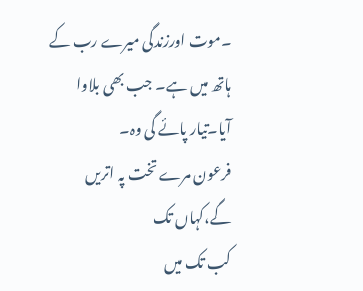۔موت اورزندگی میرے رب کے ہاتھ میں ہے۔ جب بھی بلاوا آیا۔تیار پائے گی وہ۔
فرعون مرے تخت پہ اتریں گے،کہاں تک
کب تک میں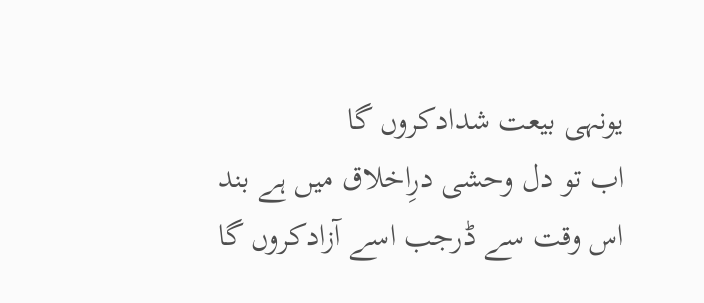یونہی بیعت شدادکروں گا
اب تو دل وحشی درِاخلاق میں ہے بند
اس وقت سے ڈرجب اسے آزادکروں گا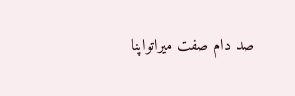صد دام صفت میراتواپنا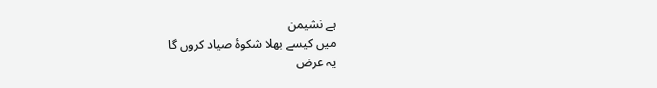ہے نشیمن
میں کیسے بھلا شکوۂ صیاد کروں گا
یہ عرض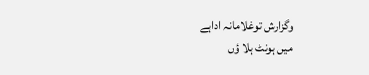وگزارش توغلامانہ اداہے
میں ہونٹ ہلا ؤں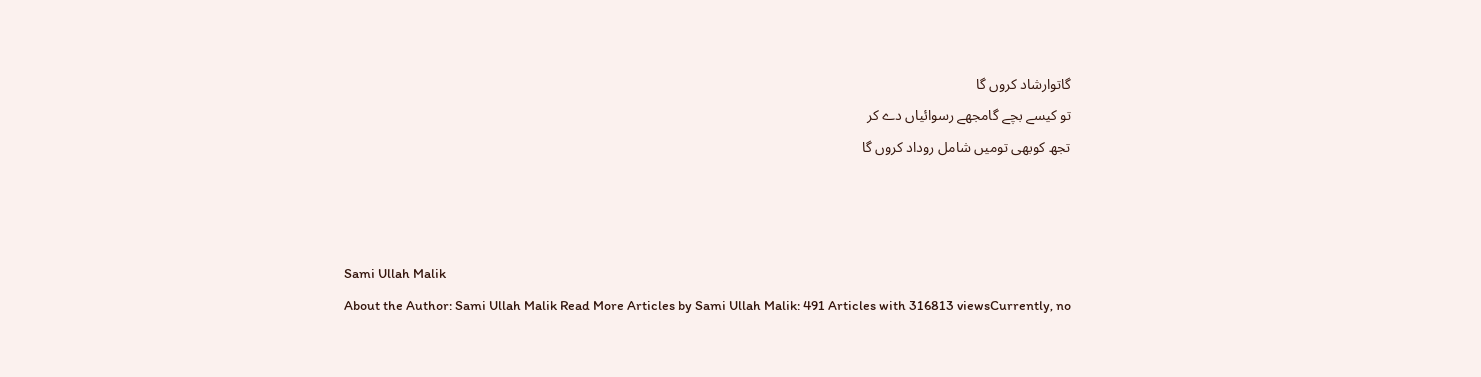گاتوارشاد کروں گا
تو کیسے بچے گامجھے رسوائیاں دے کر
تجھ کوبھی تومیں شامل روداد کروں گا



Sami Ullah Malik
About the Author: Sami Ullah Malik Read More Articles by Sami Ullah Malik: 491 Articles with 316813 viewsCurrently, no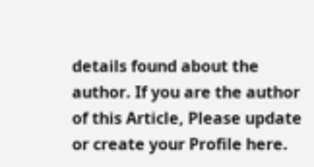details found about the author. If you are the author of this Article, Please update or create your Profile here.